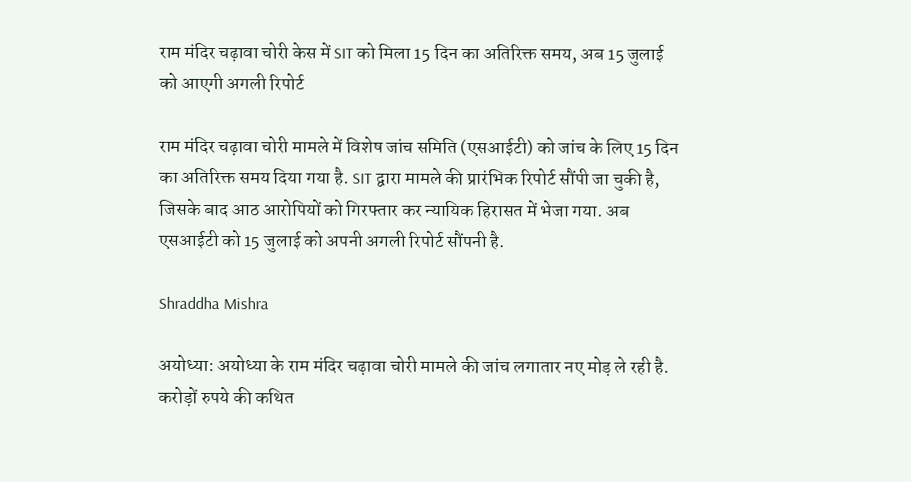राम मंदिर चढ़ावा चोरी केस में SIT को मिला 15 दिन का अतिरिक्त समय, अब 15 जुलाई को आएगी अगली रिपोर्ट

राम मंदिर चढ़ावा चोरी मामले में विशेष जांच समिति (एसआईटी) को जांच के लिए 15 दिन का अतिरिक्त समय दिया गया है. SIT द्वारा मामले की प्रारंभिक रिपोर्ट सौंपी जा चुकी है, जिसके बाद आठ आरोपियों को गिरफ्तार कर न्यायिक हिरासत में भेजा गया. अब एसआईटी को 15 जुलाई को अपनी अगली रिपोर्ट सौंपनी है.

Shraddha Mishra

अयोध्या: अयोध्या के राम मंदिर चढ़ावा चोरी मामले की जांच लगातार नए मोड़ ले रही है. करोड़ों रुपये की कथित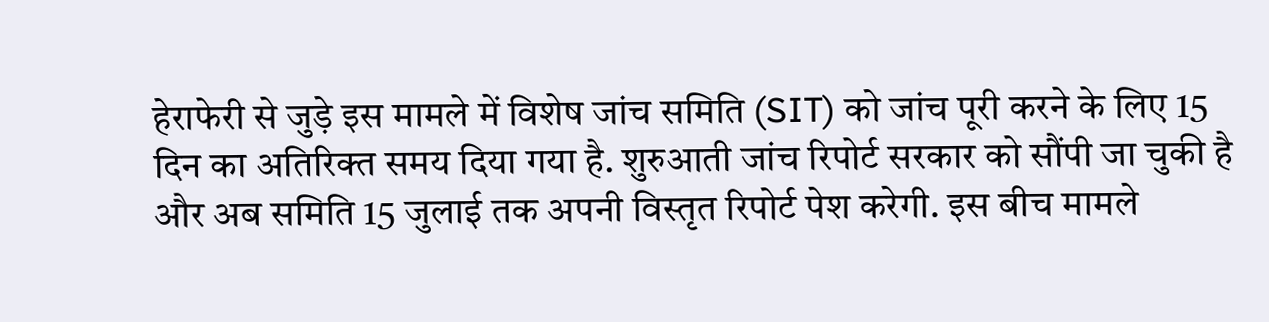हेराफेरी से जुड़े इस मामले में विशेष जांच समिति (SIT) को जांच पूरी करने के लिए 15 दिन का अतिरिक्त समय दिया गया है. शुरुआती जांच रिपोर्ट सरकार को सौंपी जा चुकी है और अब समिति 15 जुलाई तक अपनी विस्तृत रिपोर्ट पेश करेगी. इस बीच मामले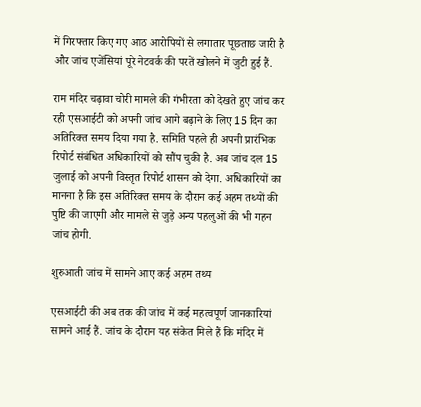में गिरफ्तार किए गए आठ आरोपियों से लगातार पूछताछ जारी है और जांच एजेंसियां पूरे नेटवर्क की परतें खोलने में जुटी हुई हैं.

राम मंदिर चढ़ावा चोरी मामले की गंभीरता को देखते हुए जांच कर रही एसआईटी को अपनी जांच आगे बढ़ाने के लिए 15 दिन का अतिरिक्त समय दिया गया है. समिति पहले ही अपनी प्रारंभिक रिपोर्ट संबंधित अधिकारियों को सौंप चुकी है. अब जांच दल 15 जुलाई को अपनी विस्तृत रिपोर्ट शासन को देगा. अधिकारियों का मानना है कि इस अतिरिक्त समय के दौरान कई अहम तथ्यों की पुष्टि की जाएगी और मामले से जुड़े अन्य पहलुओं की भी गहन जांच होगी.

शुरुआती जांच में सामने आए कई अहम तथ्य

एसआईटी की अब तक की जांच में कई महत्वपूर्ण जानकारियां सामने आई हैं. जांच के दौरान यह संकेत मिले हैं कि मंदिर में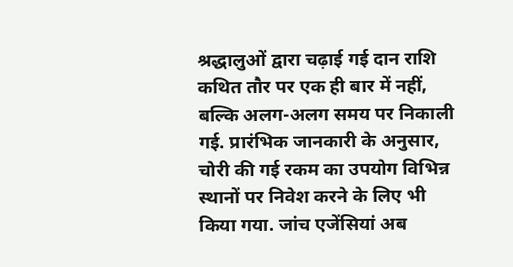श्रद्धालुओं द्वारा चढ़ाई गई दान राशि कथित तौर पर एक ही बार में नहीं, बल्कि अलग-अलग समय पर निकाली गई. प्रारंभिक जानकारी के अनुसार, चोरी की गई रकम का उपयोग विभिन्न स्थानों पर निवेश करने के लिए भी किया गया. जांच एजेंसियां अब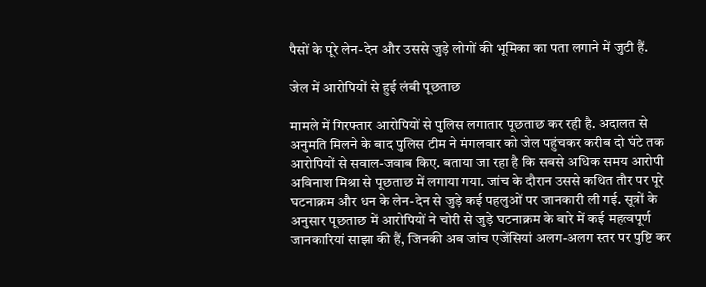पैसों के पूरे लेन-देन और उससे जुड़े लोगों की भूमिका का पता लगाने में जुटी हैं.

जेल में आरोपियों से हुई लंबी पूछताछ

मामले में गिरफ्तार आरोपियों से पुलिस लगातार पूछताछ कर रही है. अदालत से अनुमति मिलने के बाद पुलिस टीम ने मंगलवार को जेल पहुंचकर करीब दो घंटे तक आरोपियों से सवाल-जवाब किए. बताया जा रहा है कि सबसे अधिक समय आरोपी अविनाश मिश्रा से पूछताछ में लगाया गया. जांच के दौरान उससे कथित तौर पर पूरे घटनाक्रम और धन के लेन-देन से जुड़े कई पहलुओं पर जानकारी ली गई. सूत्रों के अनुसार पूछताछ में आरोपियों ने चोरी से जुड़े घटनाक्रम के बारे में कई महत्वपूर्ण जानकारियां साझा की हैं, जिनकी अब जांच एजेंसियां अलग-अलग स्तर पर पुष्टि कर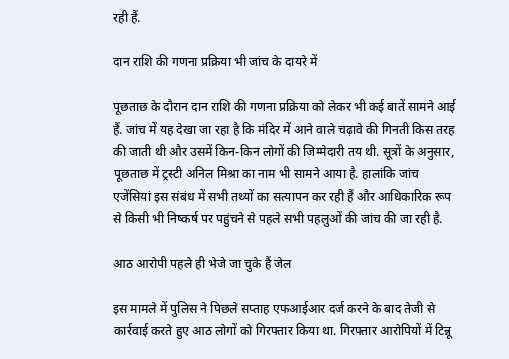रही हैं.

दान राशि की गणना प्रक्रिया भी जांच के दायरे में

पूछताछ के दौरान दान राशि की गणना प्रक्रिया को लेकर भी कई बातें सामने आई हैं. जांच में यह देखा जा रहा है कि मंदिर में आने वाले चढ़ावे की गिनती किस तरह की जाती थी और उसमें किन-किन लोगों की जिम्मेदारी तय थी. सूत्रों के अनुसार, पूछताछ में ट्रस्टी अनिल मिश्रा का नाम भी सामने आया है. हालांकि जांच एजेंसियां इस संबंध में सभी तथ्यों का सत्यापन कर रही हैं और आधिकारिक रूप से किसी भी निष्कर्ष पर पहुंचने से पहले सभी पहलुओं की जांच की जा रही है.

आठ आरोपी पहले ही भेजे जा चुके हैं जेल

इस मामले में पुलिस ने पिछले सप्ताह एफआईआर दर्ज करने के बाद तेजी से कार्रवाई करते हुए आठ लोगों को गिरफ्तार किया था. गिरफ्तार आरोपियों में टिन्नू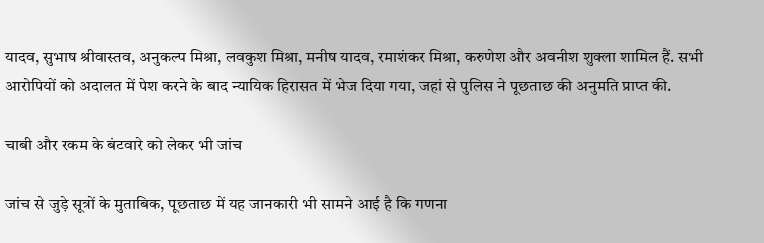यादव, सुभाष श्रीवास्तव, अनुकल्प मिश्रा, लवकुश मिश्रा, मनीष यादव, रमाशंकर मिश्रा, करुणेश और अवनीश शुक्ला शामिल हैं. सभी आरोपियों को अदालत में पेश करने के बाद न्यायिक हिरासत में भेज दिया गया, जहां से पुलिस ने पूछताछ की अनुमति प्राप्त की.

चाबी और रकम के बंटवारे को लेकर भी जांच

जांच से जुड़े सूत्रों के मुताबिक, पूछताछ में यह जानकारी भी सामने आई है कि गणना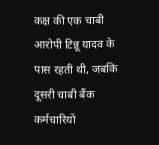कक्ष की एक चाबी आरोपी टिन्नू यादव के पास रहती थी, जबकि दूसरी चाबी बैंक कर्मचारियों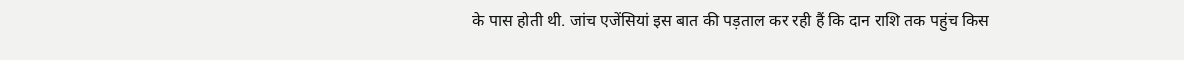के पास होती थी. जांच एजेंसियां इस बात की पड़ताल कर रही हैं कि दान राशि तक पहुंच किस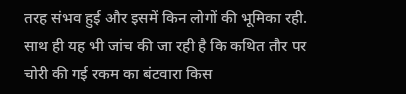तरह संभव हुई और इसमें किन लोगों की भूमिका रही. साथ ही यह भी जांच की जा रही है कि कथित तौर पर चोरी की गई रकम का बंटवारा किस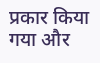प्रकार किया गया और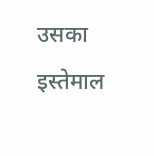उसका इस्तेमाल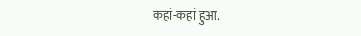कहां-कहां हुआ.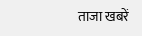ताजा खबरें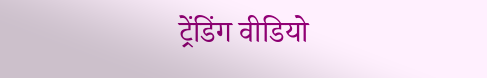ट्रेंडिंग वीडियो